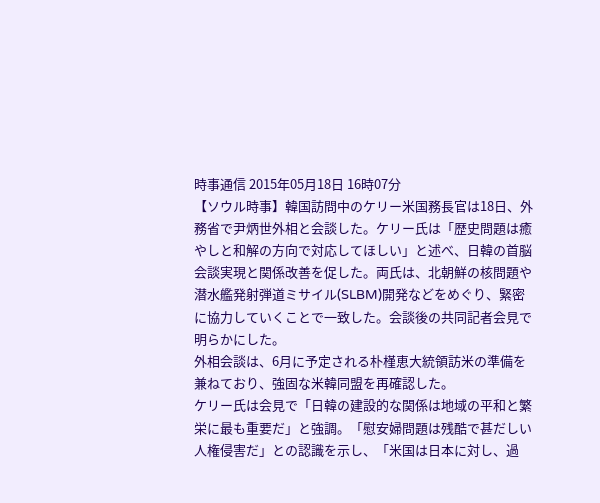時事通信 2015年05月18日 16時07分
【ソウル時事】韓国訪問中のケリー米国務長官は18日、外務省で尹炳世外相と会談した。ケリー氏は「歴史問題は癒やしと和解の方向で対応してほしい」と述べ、日韓の首脳会談実現と関係改善を促した。両氏は、北朝鮮の核問題や潜水艦発射弾道ミサイル(SLBM)開発などをめぐり、緊密に協力していくことで一致した。会談後の共同記者会見で明らかにした。
外相会談は、6月に予定される朴槿恵大統領訪米の準備を兼ねており、強固な米韓同盟を再確認した。
ケリー氏は会見で「日韓の建設的な関係は地域の平和と繁栄に最も重要だ」と強調。「慰安婦問題は残酷で甚だしい人権侵害だ」との認識を示し、「米国は日本に対し、過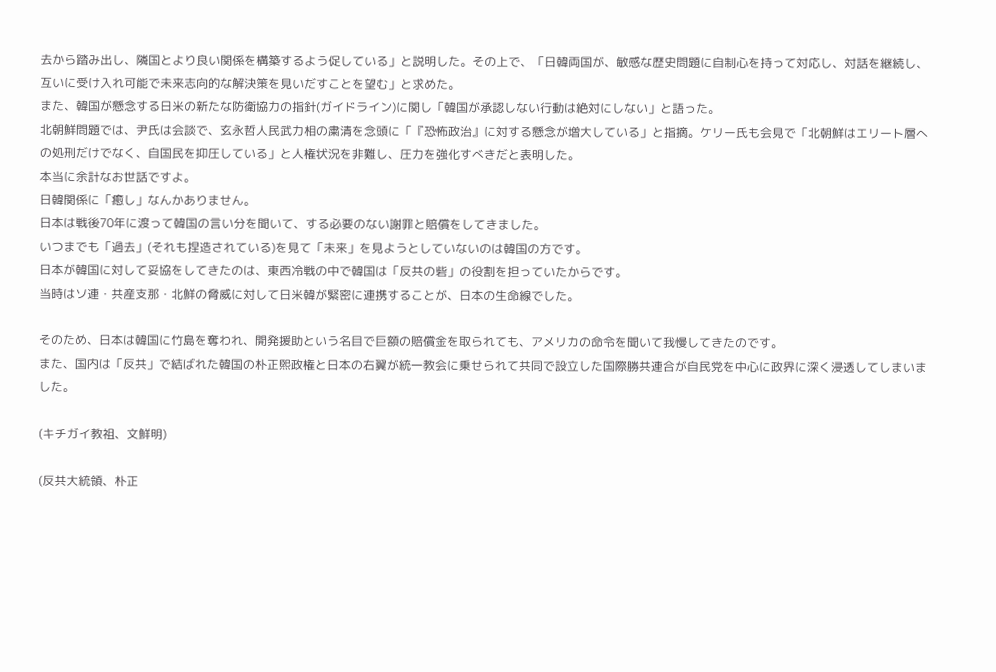去から踏み出し、隣国とより良い関係を構築するよう促している」と説明した。その上で、「日韓両国が、敏感な歴史問題に自制心を持って対応し、対話を継続し、互いに受け入れ可能で未来志向的な解決策を見いだすことを望む」と求めた。
また、韓国が懸念する日米の新たな防衛協力の指針(ガイドライン)に関し「韓国が承認しない行動は絶対にしない」と語った。
北朝鮮問題では、尹氏は会談で、玄永哲人民武力相の粛清を念頭に「『恐怖政治』に対する懸念が増大している」と指摘。ケリー氏も会見で「北朝鮮はエリート層への処刑だけでなく、自国民を抑圧している」と人権状況を非難し、圧力を強化すべきだと表明した。
本当に余計なお世話ですよ。
日韓関係に「癒し」なんかありません。
日本は戦後70年に渡って韓国の言い分を聞いて、する必要のない謝罪と賠償をしてきました。
いつまでも「過去」(それも捏造されている)を見て「未来」を見ようとしていないのは韓国の方です。
日本が韓国に対して妥協をしてきたのは、東西冷戦の中で韓国は「反共の砦」の役割を担っていたからです。
当時はソ連・共産支那・北鮮の脅威に対して日米韓が緊密に連携することが、日本の生命線でした。

そのため、日本は韓国に竹島を奪われ、開発援助という名目で巨額の賠償金を取られても、アメリカの命令を聞いて我慢してきたのです。
また、国内は「反共」で結ばれた韓国の朴正煕政権と日本の右翼が統一教会に乗せられて共同で設立した国際勝共連合が自民党を中心に政界に深く浸透してしまいました。

(キチガイ教祖、文鮮明)

(反共大統領、朴正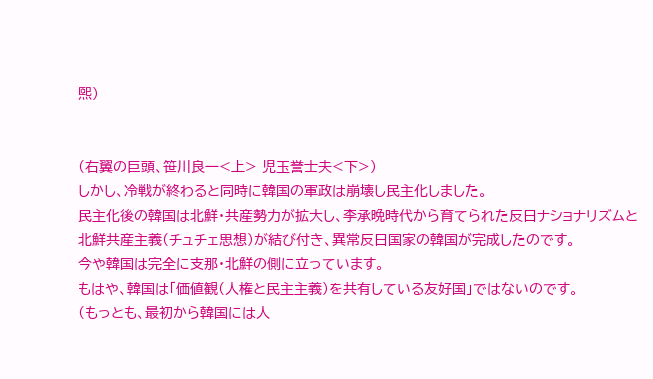煕)


(右翼の巨頭、笹川良一<上> 児玉誉士夫<下>)
しかし、冷戦が終わると同時に韓国の軍政は崩壊し民主化しました。
民主化後の韓国は北鮮・共産勢力が拡大し、李承晩時代から育てられた反日ナショナリズムと北鮮共産主義(チュチェ思想)が結び付き、異常反日国家の韓国が完成したのです。
今や韓国は完全に支那・北鮮の側に立っています。
もはや、韓国は「価値観(人権と民主主義)を共有している友好国」ではないのです。
(もっとも、最初から韓国には人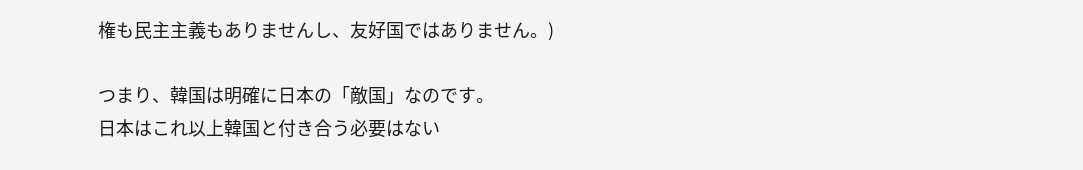権も民主主義もありませんし、友好国ではありません。)

つまり、韓国は明確に日本の「敵国」なのです。
日本はこれ以上韓国と付き合う必要はない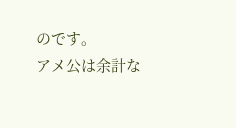のです。
アメ公は余計な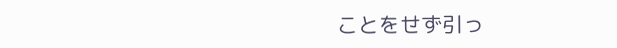ことをせず引っ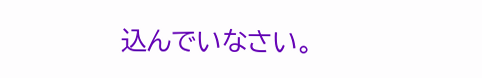込んでいなさい。